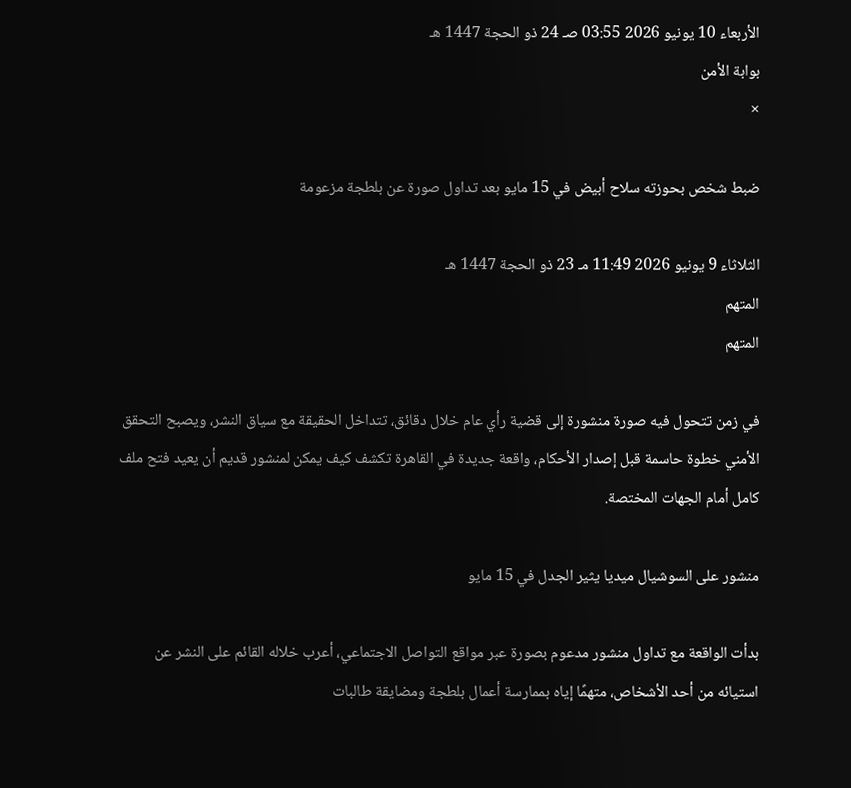الأربعاء 10 يونيو 2026 03:55 صـ 24 ذو الحجة 1447 هـ
بوابة الأمن
×

ضبط شخص بحوزته سلاح أبيض في 15 مايو بعد تداول صورة عن بلطجة مزعومة

الثلاثاء 9 يونيو 2026 11:49 مـ 23 ذو الحجة 1447 هـ
المتهم
المتهم

في زمن تتحول فيه صورة منشورة إلى قضية رأي عام خلال دقائق، تتداخل الحقيقة مع سياق النشر، ويصبح التحقق الأمني خطوة حاسمة قبل إصدار الأحكام، واقعة جديدة في القاهرة تكشف كيف يمكن لمنشور قديم أن يعيد فتح ملف كامل أمام الجهات المختصة.

منشور على السوشيال ميديا يثير الجدل في 15 مايو

بدأت الواقعة مع تداول منشور مدعوم بصورة عبر مواقع التواصل الاجتماعي، أعرب خلاله القائم على النشر عن استيائه من أحد الأشخاص، متهمًا إياه بممارسة أعمال بلطجة ومضايقة طالبات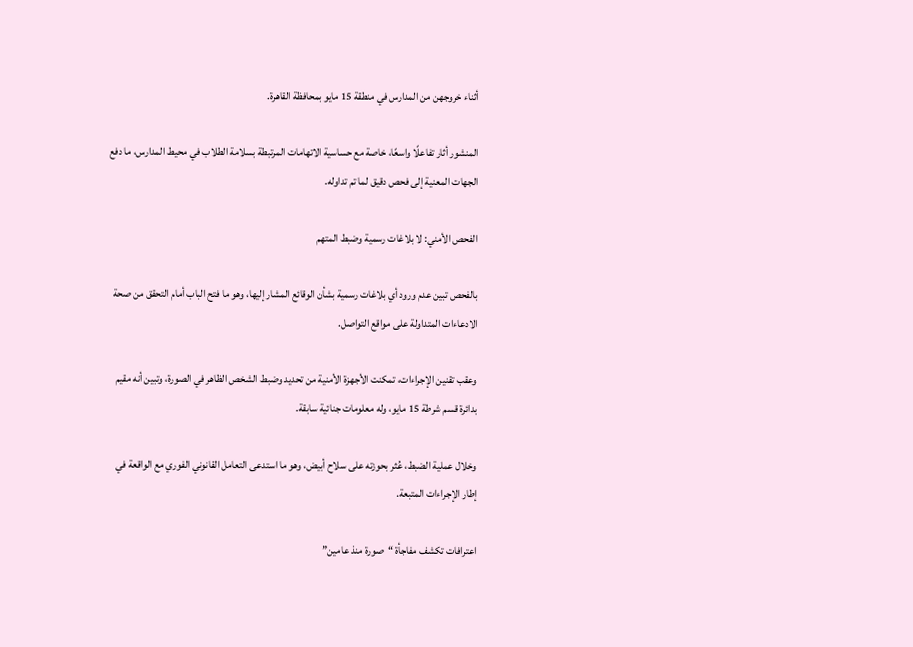أثناء خروجهن من المدارس في منطقة 15 مايو بمحافظة القاهرة.

المنشور أثار تفاعلًا واسعًا، خاصة مع حساسية الاتهامات المرتبطة بسلامة الطلاب في محيط المدارس، ما دفع الجهات المعنية إلى فحص دقيق لما تم تداوله.

الفحص الأمني: لا بلاغات رسمية وضبط المتهم

بالفحص تبين عدم ورود أي بلاغات رسمية بشأن الوقائع المشار إليها، وهو ما فتح الباب أمام التحقق من صحة الادعاءات المتداولة على مواقع التواصل.

وعقب تقنين الإجراءات، تمكنت الأجهزة الأمنية من تحديد وضبط الشخص الظاهر في الصورة، وتبين أنه مقيم بدائرة قسم شرطة 15 مايو، وله معلومات جنائية سابقة.

وخلال عملية الضبط، عُثر بحوزته على سلاح أبيض، وهو ما استدعى التعامل القانوني الفوري مع الواقعة في إطار الإجراءات المتبعة.

اعترافات تكشف مفاجأة “صورة منذ عامين”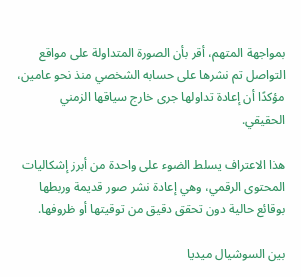بمواجهة المتهم، أقر بأن الصورة المتداولة على مواقع التواصل تم نشرها على حسابه الشخصي منذ نحو عامين، مؤكدًا أن إعادة تداولها جرى خارج سياقها الزمني الحقيقي.

هذا الاعتراف يسلط الضوء على واحدة من أبرز إشكاليات المحتوى الرقمي، وهي إعادة نشر صور قديمة وربطها بوقائع حالية دون تحقق دقيق من توقيتها أو ظروفها.

بين السوشيال ميديا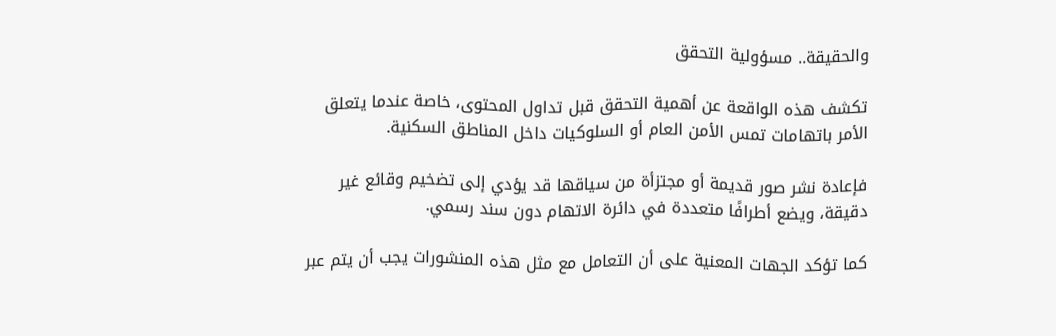والحقيقة.. مسؤولية التحقق

تكشف هذه الواقعة عن أهمية التحقق قبل تداول المحتوى، خاصة عندما يتعلق الأمر باتهامات تمس الأمن العام أو السلوكيات داخل المناطق السكنية.

فإعادة نشر صور قديمة أو مجتزأة من سياقها قد يؤدي إلى تضخيم وقائع غير دقيقة، ويضع أطرافًا متعددة في دائرة الاتهام دون سند رسمي.

كما تؤكد الجهات المعنية على أن التعامل مع مثل هذه المنشورات يجب أن يتم عبر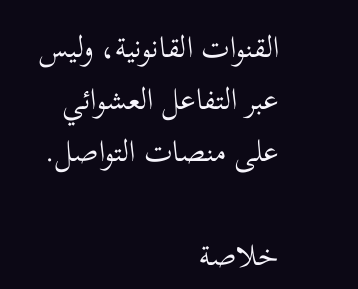القنوات القانونية، وليس عبر التفاعل العشوائي على منصات التواصل.

خلاصة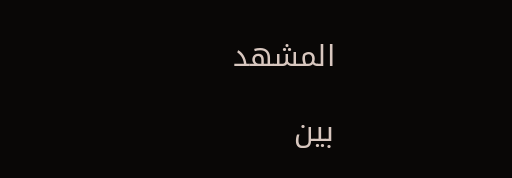المشهد

بين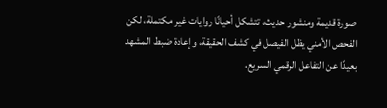صورة قديمة ومنشور حديث، تتشكل أحيانًا روايات غير مكتملة، لكن الفحص الأمني يظل الفيصل في كشف الحقيقة، وإعادة ضبط المشهد بعيدًا عن التفاعل الرقمي السريع.